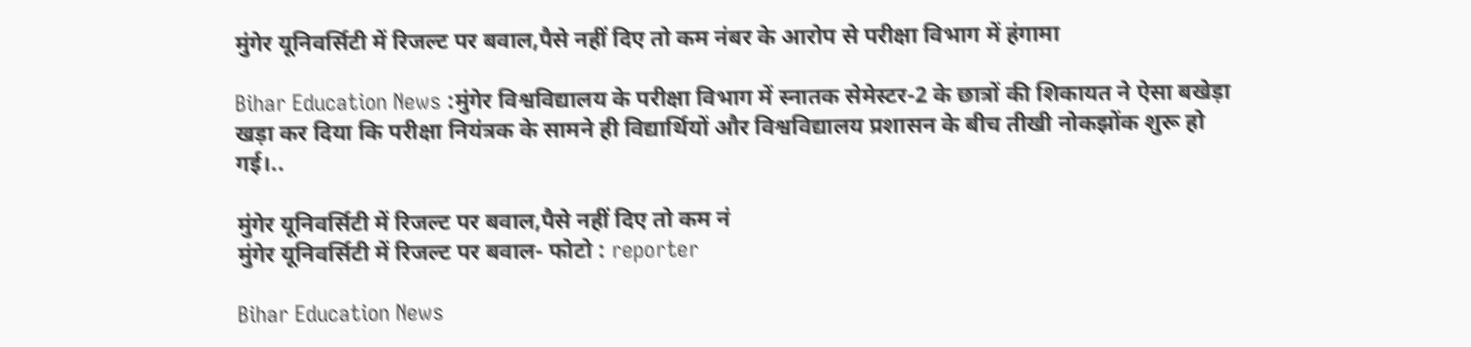मुंगेर यूनिवर्सिटी में रिजल्ट पर बवाल,पैसे नहीं दिए तो कम नंबर के आरोप से परीक्षा विभाग में हंगामा

Bihar Education News :मुंगेर विश्वविद्यालय के परीक्षा विभाग में स्नातक सेमेस्टर-2 के छात्रों की शिकायत ने ऐसा बखेड़ा खड़ा कर दिया कि परीक्षा नियंत्रक के सामने ही विद्यार्थियों और विश्वविद्यालय प्रशासन के बीच तीखी नोकझोंक शुरू हो गई।..

मुंगेर यूनिवर्सिटी में रिजल्ट पर बवाल,पैसे नहीं दिए तो कम नं
मुंगेर यूनिवर्सिटी में रिजल्ट पर बवाल- फोटो : reporter

Bihar Education News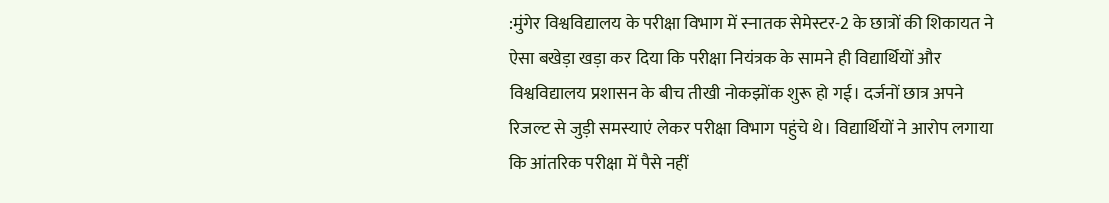:मुंगेर विश्वविद्यालय के परीक्षा विभाग में स्नातक सेमेस्टर-2 के छात्रों की शिकायत ने ऐसा बखेड़ा खड़ा कर दिया कि परीक्षा नियंत्रक के सामने ही विद्यार्थियों और विश्वविद्यालय प्रशासन के बीच तीखी नोकझोंक शुरू हो गई। दर्जनों छात्र अपने रिजल्ट से जुड़ी समस्याएं लेकर परीक्षा विभाग पहुंचे थे। विद्यार्थियों ने आरोप लगाया कि आंतरिक परीक्षा में पैसे नहीं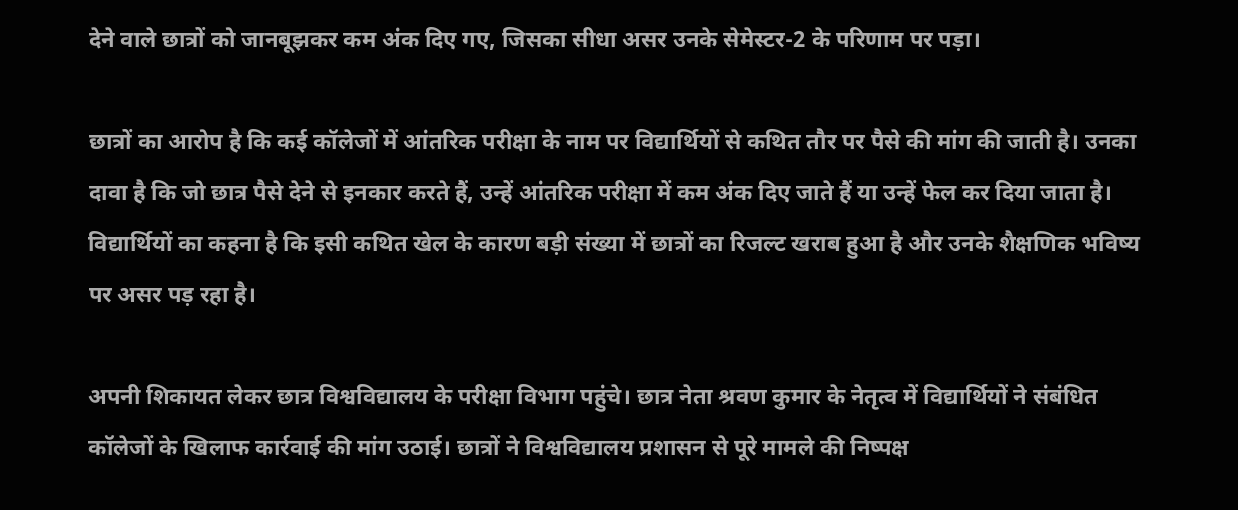देने वाले छात्रों को जानबूझकर कम अंक दिए गए, जिसका सीधा असर उनके सेमेस्टर-2 के परिणाम पर पड़ा।

छात्रों का आरोप है कि कई कॉलेजों में आंतरिक परीक्षा के नाम पर विद्यार्थियों से कथित तौर पर पैसे की मांग की जाती है। उनका दावा है कि जो छात्र पैसे देने से इनकार करते हैं, उन्हें आंतरिक परीक्षा में कम अंक दिए जाते हैं या उन्हें फेल कर दिया जाता है। विद्यार्थियों का कहना है कि इसी कथित खेल के कारण बड़ी संख्या में छात्रों का रिजल्ट खराब हुआ है और उनके शैक्षणिक भविष्य पर असर पड़ रहा है।

अपनी शिकायत लेकर छात्र विश्वविद्यालय के परीक्षा विभाग पहुंचे। छात्र नेता श्रवण कुमार के नेतृत्व में विद्यार्थियों ने संबंधित कॉलेजों के खिलाफ कार्रवाई की मांग उठाई। छात्रों ने विश्वविद्यालय प्रशासन से पूरे मामले की निष्पक्ष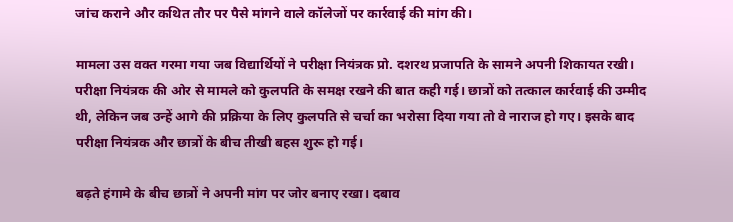जांच कराने और कथित तौर पर पैसे मांगने वाले कॉलेजों पर कार्रवाई की मांग की।

मामला उस वक्त गरमा गया जब विद्यार्थियों ने परीक्षा नियंत्रक प्रो. दशरथ प्रजापति के सामने अपनी शिकायत रखी। परीक्षा नियंत्रक की ओर से मामले को कुलपति के समक्ष रखने की बात कही गई। छात्रों को तत्काल कार्रवाई की उम्मीद थी, लेकिन जब उन्हें आगे की प्रक्रिया के लिए कुलपति से चर्चा का भरोसा दिया गया तो वे नाराज हो गए। इसके बाद परीक्षा नियंत्रक और छात्रों के बीच तीखी बहस शुरू हो गई।

बढ़ते हंगामे के बीच छात्रों ने अपनी मांग पर जोर बनाए रखा। दबाव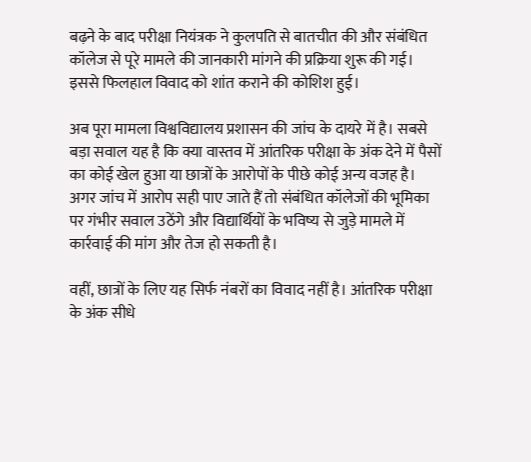बढ़ने के बाद परीक्षा नियंत्रक ने कुलपति से बातचीत की और संबंधित कॉलेज से पूरे मामले की जानकारी मांगने की प्रक्रिया शुरू की गई। इससे फिलहाल विवाद को शांत कराने की कोशिश हुई।

अब पूरा मामला विश्वविद्यालय प्रशासन की जांच के दायरे में है। सबसे बड़ा सवाल यह है कि क्या वास्तव में आंतरिक परीक्षा के अंक देने में पैसों का कोई खेल हुआ या छात्रों के आरोपों के पीछे कोई अन्य वजह है। अगर जांच में आरोप सही पाए जाते हैं तो संबंधित कॉलेजों की भूमिका पर गंभीर सवाल उठेंगे और विद्यार्थियों के भविष्य से जुड़े मामले में कार्रवाई की मांग और तेज हो सकती है।

वहीं, छात्रों के लिए यह सिर्फ नंबरों का विवाद नहीं है। आंतरिक परीक्षा के अंक सीधे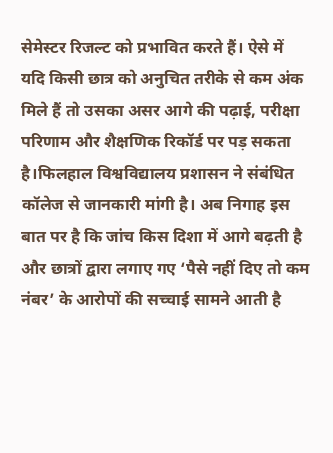सेमेस्टर रिजल्ट को प्रभावित करते हैं। ऐसे में यदि किसी छात्र को अनुचित तरीके से कम अंक मिले हैं तो उसका असर आगे की पढ़ाई, परीक्षा परिणाम और शैक्षणिक रिकॉर्ड पर पड़ सकता है।फिलहाल विश्वविद्यालय प्रशासन ने संबंधित कॉलेज से जानकारी मांगी है। अब निगाह इस बात पर है कि जांच किस दिशा में आगे बढ़ती है और छात्रों द्वारा लगाए गए ‘पैसे नहीं दिए तो कम नंबर’ के आरोपों की सच्चाई सामने आती है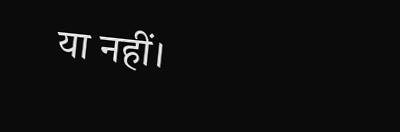या नहीं।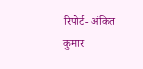रिपोर्ट- अंकित कुमार